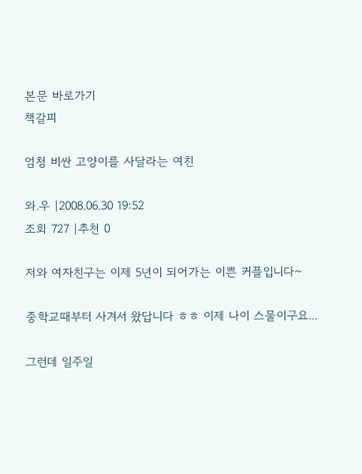본문 바로가기
책갈피

엄청 비싼 고양이를 사달라는 여친

와.우 |2008.06.30 19:52
조회 727 |추천 0

저와 여자친구는 이제 5년이 되어가는 이쁜 커플입니다~

중학교때부터 사겨서 왔답니다 ㅎㅎ 이제 나이 스물이구요...

그런데 일주일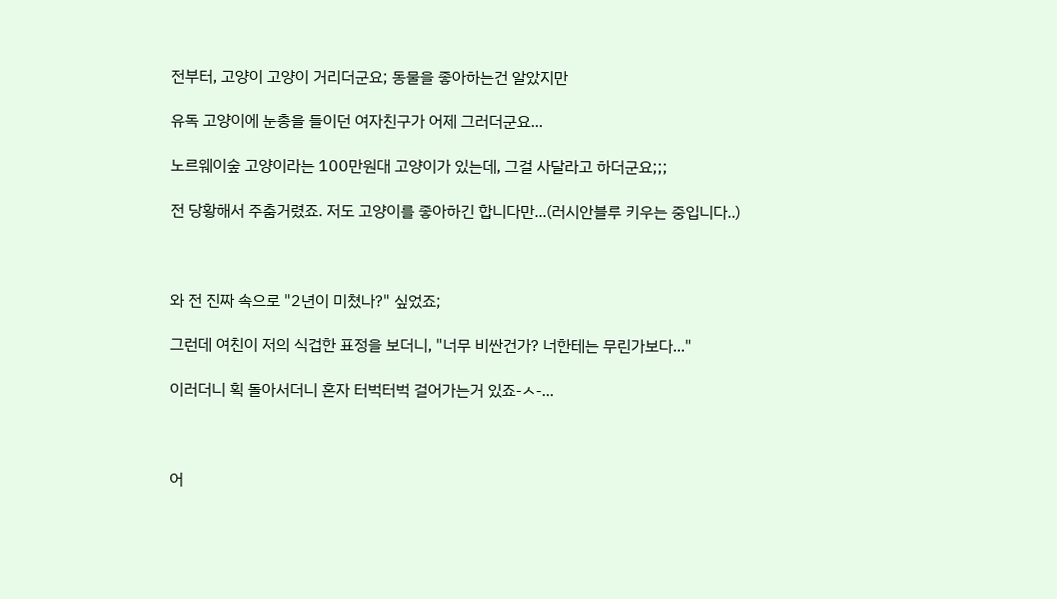전부터, 고양이 고양이 거리더군요; 동물을 좋아하는건 알았지만

유독 고양이에 눈총을 들이던 여자친구가 어제 그러더군요...

노르웨이숲 고양이라는 100만원대 고양이가 있는데, 그걸 사달라고 하더군요;;;

전 당황해서 주춤거렸죠. 저도 고양이를 좋아하긴 합니다만...(러시안블루 키우는 중입니다..)



와 전 진짜 속으로 "2년이 미쳤나?" 싶었죠;

그런데 여친이 저의 식겁한 표정을 보더니, "너무 비싼건가? 너한테는 무린가보다..."

이러더니 획 돌아서더니 혼자 터벅터벅 걸어가는거 있죠-ㅅ-...



어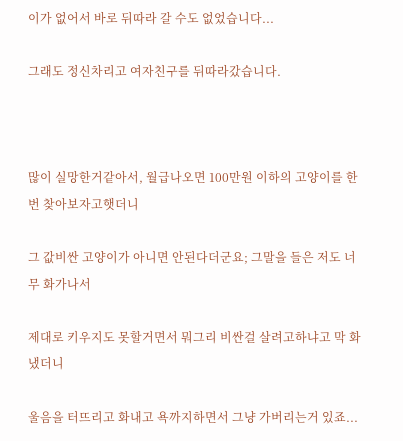이가 없어서 바로 뒤따라 갈 수도 없었습니다...

그래도 정신차리고 여자친구를 뒤따라갔습니다.



많이 실망한거같아서, 월급나오면 100만원 이하의 고양이를 한번 찾아보자고햇더니

그 값비싼 고양이가 아니면 안된다더군요; 그말을 들은 저도 너무 화가나서

제대로 키우지도 못할거면서 뭐그리 비싼걸 살려고하냐고 막 화냈더니

울음을 터뜨리고 화내고 욕까지하면서 그냥 가버리는거 있죠...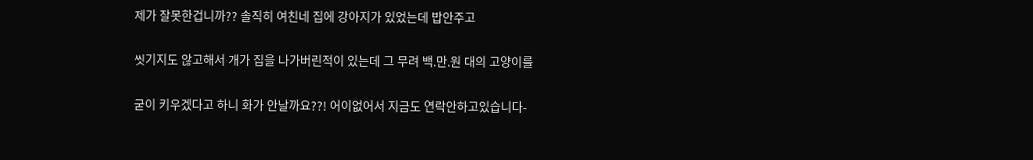제가 잘못한겁니까?? 솔직히 여친네 집에 강아지가 있었는데 밥안주고

씻기지도 않고해서 개가 집을 나가버린적이 있는데 그 무려 백.만.원 대의 고양이를

굳이 키우겠다고 하니 화가 안날까요??! 어이없어서 지금도 연락안하고있습니다-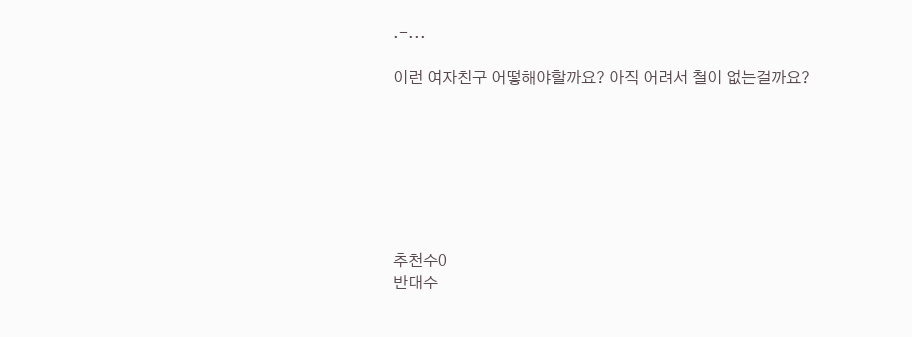.-...

이런 여자친구 어떻해야할까요? 아직 어려서 철이 없는걸까요?







추천수0
반대수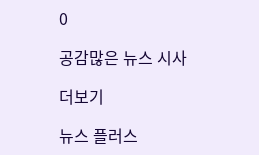0

공감많은 뉴스 시사

더보기

뉴스 플러스